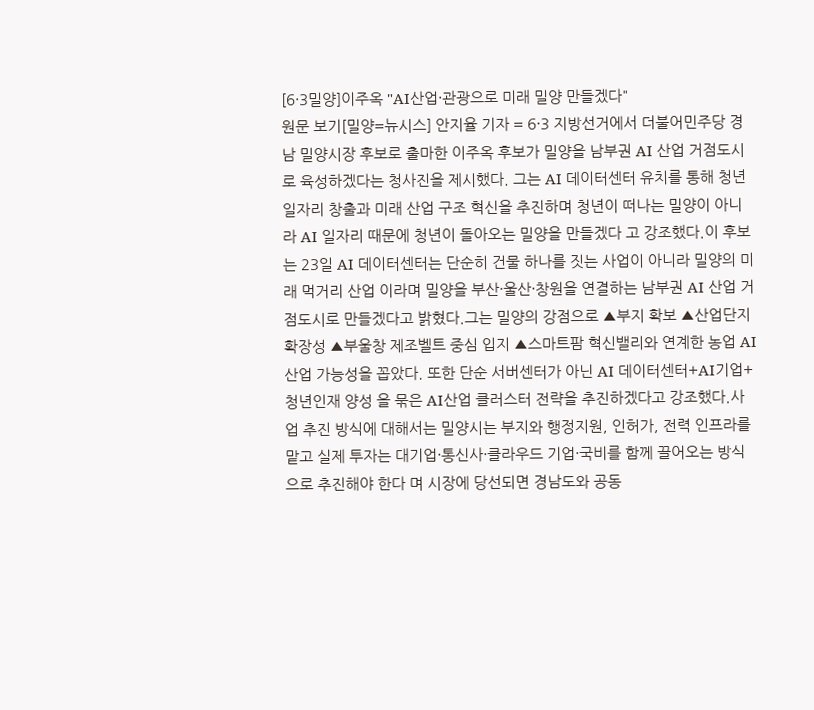[6·3밀양]이주옥 "AI산업·관광으로 미래 밀양 만들겠다"
원문 보기[밀양=뉴시스] 안지율 기자 = 6·3 지방선거에서 더불어민주당 경남 밀양시장 후보로 출마한 이주옥 후보가 밀양을 남부권 AI 산업 거점도시로 육성하겠다는 청사진을 제시했다. 그는 AI 데이터센터 유치를 통해 청년 일자리 창출과 미래 산업 구조 혁신을 추진하며 청년이 떠나는 밀양이 아니라 AI 일자리 때문에 청년이 돌아오는 밀양을 만들겠다 고 강조했다.이 후보는 23일 AI 데이터센터는 단순히 건물 하나를 짓는 사업이 아니라 밀양의 미래 먹거리 산업 이라며 밀양을 부산·울산·창원을 연결하는 남부권 AI 산업 거점도시로 만들겠다고 밝혔다.그는 밀양의 강점으로 ▲부지 확보 ▲산업단지 확장성 ▲부울창 제조벨트 중심 입지 ▲스마트팜 혁신밸리와 연계한 농업 AI 산업 가능성을 꼽았다. 또한 단순 서버센터가 아닌 AI 데이터센터+AI기업+청년인재 양성 을 묶은 AI산업 클러스터 전략을 추진하겠다고 강조했다.사업 추진 방식에 대해서는 밀양시는 부지와 행정지원, 인허가, 전력 인프라를 맡고 실제 투자는 대기업·통신사·클라우드 기업·국비를 함께 끌어오는 방식으로 추진해야 한다 며 시장에 당선되면 경남도와 공동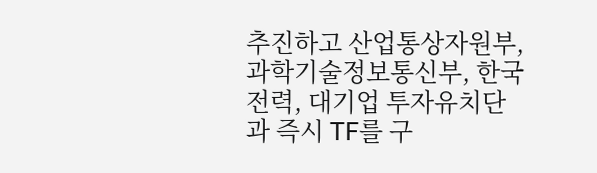추진하고 산업통상자원부, 과학기술정보통신부, 한국전력, 대기업 투자유치단과 즉시 TF를 구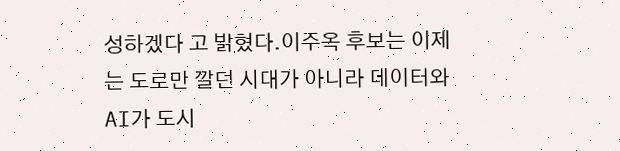성하겠다 고 밝혔다.이주옥 후보는 이제는 도로만 깔던 시대가 아니라 데이터와 AI가 도시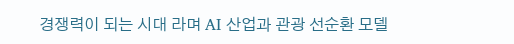경쟁력이 되는 시대 라며 AI 산업과 관광 선순환 모델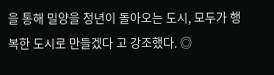을 통해 밀양을 청년이 돌아오는 도시, 모두가 행복한 도시로 만들겠다 고 강조했다. ◎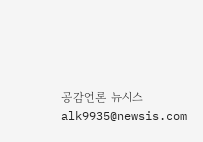공감언론 뉴시스 alk9935@newsis.com